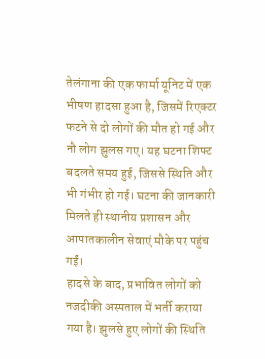तेलंगाना की एक फार्मा यूनिट में एक भीषण हादसा हुआ है, जिसमें रिएक्टर फटने से दो लोगों की मौत हो गई और नौ लोग झुलस गए। यह घटना शिफ्ट बदलते समय हुई, जिससे स्थिति और भी गंभीर हो गई। घटना की जानकारी मिलते ही स्थानीय प्रशासन और आपातकालीन सेवाएं मौके पर पहुंच गईं।
हादसे के बाद, प्रभावित लोगों को नजदीकी अस्पताल में भर्ती कराया गया है। झुलसे हुए लोगों की स्थिति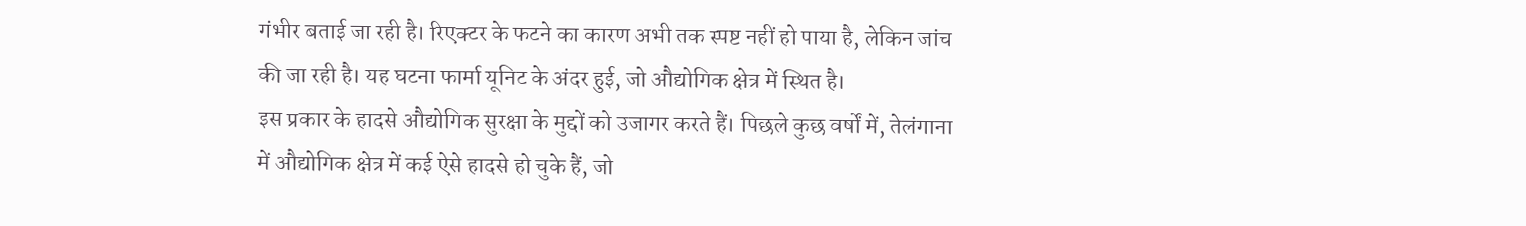गंभीर बताई जा रही है। रिएक्टर के फटने का कारण अभी तक स्पष्ट नहीं हो पाया है, लेकिन जांच की जा रही है। यह घटना फार्मा यूनिट के अंदर हुई, जो औद्योगिक क्षेत्र में स्थित है।
इस प्रकार के हादसे औद्योगिक सुरक्षा के मुद्दों को उजागर करते हैं। पिछले कुछ वर्षों में, तेलंगाना में औद्योगिक क्षेत्र में कई ऐसे हादसे हो चुके हैं, जो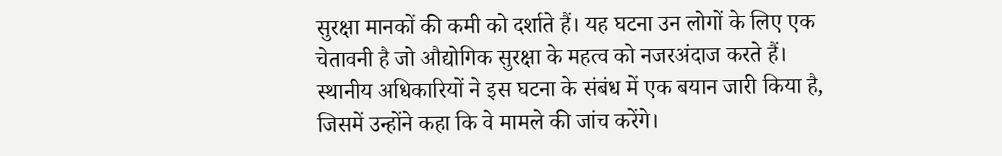सुरक्षा मानकों की कमी को दर्शाते हैं। यह घटना उन लोगों के लिए एक चेतावनी है जो औद्योगिक सुरक्षा के महत्व को नजरअंदाज करते हैं।
स्थानीय अधिकारियों ने इस घटना के संबंध में एक बयान जारी किया है, जिसमें उन्होंने कहा कि वे मामले की जांच करेंगे।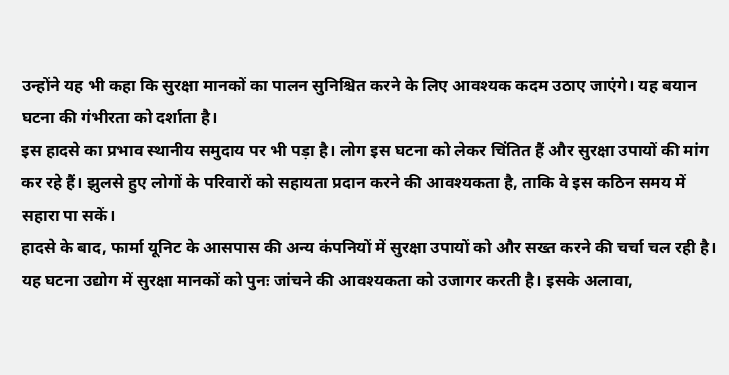उन्होंने यह भी कहा कि सुरक्षा मानकों का पालन सुनिश्चित करने के लिए आवश्यक कदम उठाए जाएंगे। यह बयान घटना की गंभीरता को दर्शाता है।
इस हादसे का प्रभाव स्थानीय समुदाय पर भी पड़ा है। लोग इस घटना को लेकर चिंतित हैं और सुरक्षा उपायों की मांग कर रहे हैं। झुलसे हुए लोगों के परिवारों को सहायता प्रदान करने की आवश्यकता है, ताकि वे इस कठिन समय में सहारा पा सकें।
हादसे के बाद, फार्मा यूनिट के आसपास की अन्य कंपनियों में सुरक्षा उपायों को और सख्त करने की चर्चा चल रही है। यह घटना उद्योग में सुरक्षा मानकों को पुनः जांचने की आवश्यकता को उजागर करती है। इसके अलावा,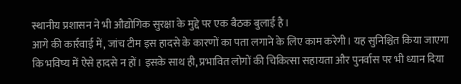स्थानीय प्रशासन ने भी औद्योगिक सुरक्षा के मुद्दे पर एक बैठक बुलाई है।
आगे की कार्रवाई में, जांच टीम इस हादसे के कारणों का पता लगाने के लिए काम करेगी। यह सुनिश्चित किया जाएगा कि भविष्य में ऐसे हादसे न हों। इसके साथ ही, प्रभावित लोगों की चिकित्सा सहायता और पुनर्वास पर भी ध्यान दिया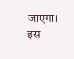जाएगा।
इस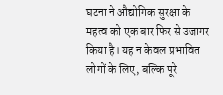घटना ने औद्योगिक सुरक्षा के महत्व को एक बार फिर से उजागर किया है। यह न केवल प्रभावित लोगों के लिए, बल्कि पूरे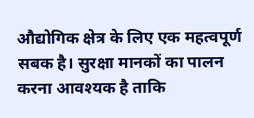औद्योगिक क्षेत्र के लिए एक महत्वपूर्ण सबक है। सुरक्षा मानकों का पालन करना आवश्यक है ताकि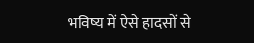भविष्य में ऐसे हादसों से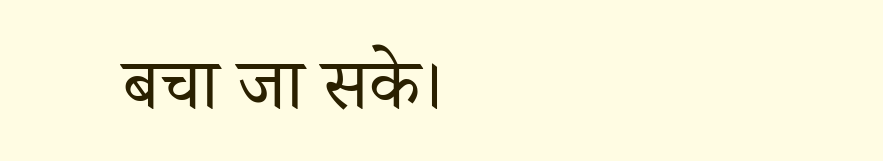बचा जा सके।